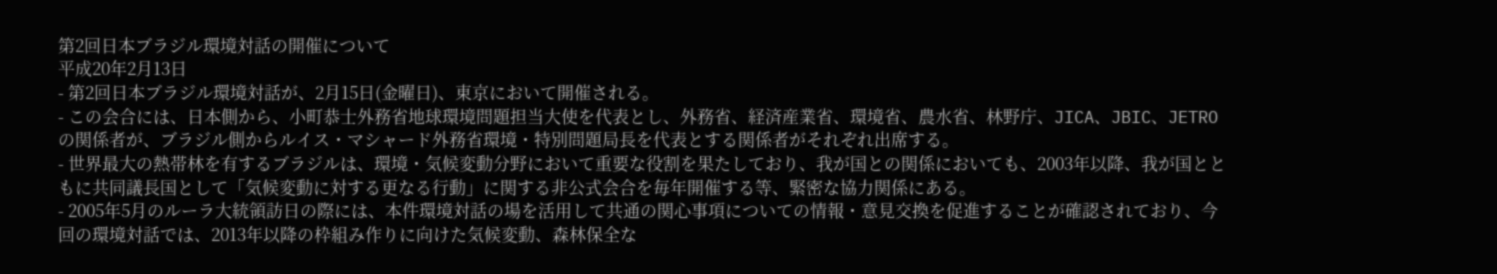第2回日本ブラジル環境対話の開催について
平成20年2月13日
- 第2回日本ブラジル環境対話が、2月15日(金曜日)、東京において開催される。
- この会合には、日本側から、小町恭士外務省地球環境問題担当大使を代表とし、外務省、経済産業省、環境省、農水省、林野庁、JICA、JBIC、JETROの関係者が、ブラジル側からルイス・マシャード外務省環境・特別問題局長を代表とする関係者がそれぞれ出席する。
- 世界最大の熱帯林を有するブラジルは、環境・気候変動分野において重要な役割を果たしており、我が国との関係においても、2003年以降、我が国とともに共同議長国として「気候変動に対する更なる行動」に関する非公式会合を毎年開催する等、緊密な協力関係にある。
- 2005年5月のルーラ大統領訪日の際には、本件環境対話の場を活用して共通の関心事項についての情報・意見交換を促進することが確認されており、今回の環境対話では、2013年以降の枠組み作りに向けた気候変動、森林保全な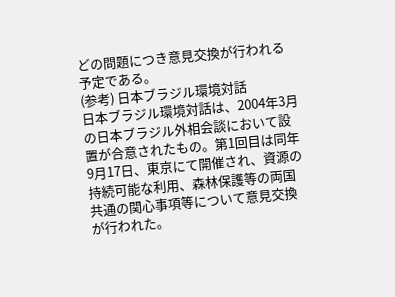どの問題につき意見交換が行われる予定である。
(参考) 日本ブラジル環境対話
日本ブラジル環境対話は、2004年3月の日本ブラジル外相会談において設置が合意されたもの。第1回目は同年9月17日、東京にて開催され、資源の持続可能な利用、森林保護等の両国共通の関心事項等について意見交換が行われた。